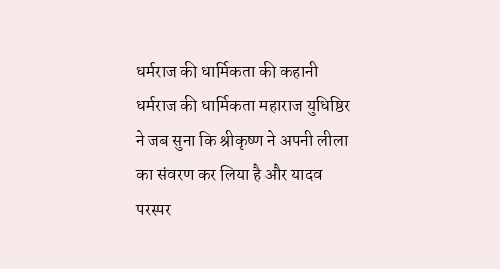धर्मराज की धार्मिकता की कहानी
धर्मराज की धार्मिकता महाराज युधिष्ठिर ने जब सुना कि श्रीकृष्ण ने अपनी लीला का संवरण कर लिया है और यादव परस्पर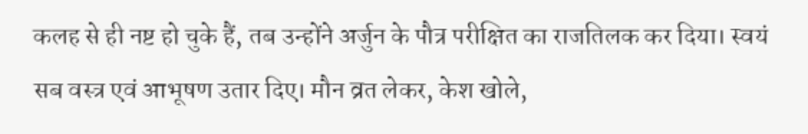कलह से ही नष्ट हो चुके हैं, तब उन्होंने अर्जुन के पौत्र परीक्षित का राजतिलक कर दिया। स्वयं सब वस्त्र एवं आभूषण उतार दिए। मौन व्रत लेकर, केश खोले,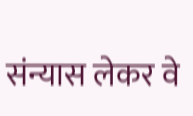संन्यास लेकर वे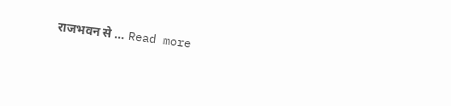राजभवन से … Read more